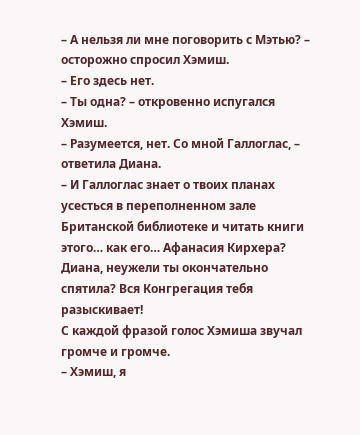– А нельзя ли мне поговорить с Мэтью? – осторожно спросил Хэмиш.
– Его здесь нет.
– Ты одна? – откровенно испугался Хэмиш.
– Разумеется, нет. Со мной Галлоглас, – ответила Диана.
– И Галлоглас знает о твоих планах усесться в переполненном зале Британской библиотеке и читать книги этого… как его… Афанасия Кирхера? Диана, неужели ты окончательно спятила? Вся Конгрегация тебя разыскивает!
С каждой фразой голос Хэмиша звучал громче и громче.
– Хэмиш, я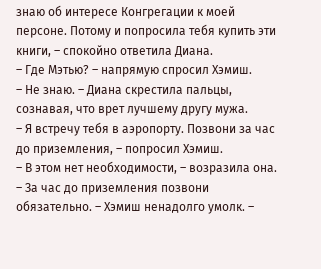знаю об интересе Конгрегации к моей персоне. Потому и попросила тебя купить эти книги, – спокойно ответила Диана.
– Где Мэтью? – напрямую спросил Хэмиш.
– Не знаю. – Диана скрестила пальцы, сознавая, что врет лучшему другу мужа.
– Я встречу тебя в аэропорту. Позвони за час до приземления, – попросил Хэмиш.
– В этом нет необходимости, – возразила она.
– За час до приземления позвони обязательно. – Хэмиш ненадолго умолк. –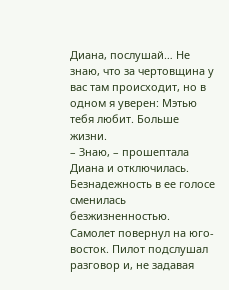Диана, послушай… Не знаю, что за чертовщина у вас там происходит, но в одном я уверен: Мэтью тебя любит. Больше жизни.
– Знаю, – прошептала Диана и отключилась.
Безнадежность в ее голосе сменилась безжизненностью.
Самолет повернул на юго-восток. Пилот подслушал разговор и, не задавая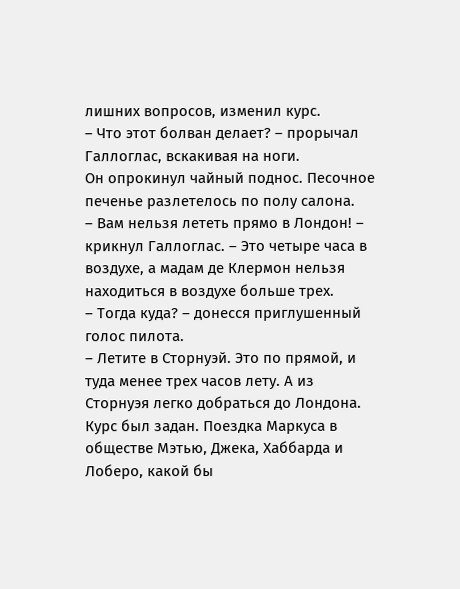лишних вопросов, изменил курс.
– Что этот болван делает? – прорычал Галлоглас, вскакивая на ноги.
Он опрокинул чайный поднос. Песочное печенье разлетелось по полу салона.
– Вам нельзя лететь прямо в Лондон! – крикнул Галлоглас. – Это четыре часа в воздухе, а мадам де Клермон нельзя находиться в воздухе больше трех.
– Тогда куда? – донесся приглушенный голос пилота.
– Летите в Сторнуэй. Это по прямой, и туда менее трех часов лету. А из Сторнуэя легко добраться до Лондона.
Курс был задан. Поездка Маркуса в обществе Мэтью, Джека, Хаббарда и Лоберо, какой бы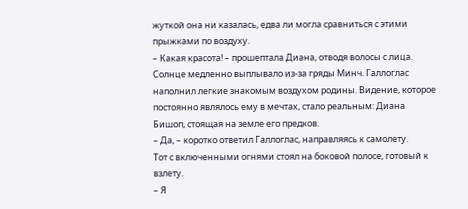жуткой она ни казалась, едва ли могла сравниться с этими прыжками по воздуху.
– Какая красота! – прошептала Диана, отводя волосы с лица.
Солнце медленно выплывало из-за гряды Минч. Галлоглас наполнил легкие знакомым воздухом родины. Видение, которое постоянно являлось ему в мечтах, стало реальным: Диана Бишоп, стоящая на земле его предков.
– Да, – коротко ответил Галлоглас, направляясь к самолету.
Тот с включенными огнями стоял на боковой полосе, готовый к взлету.
– Я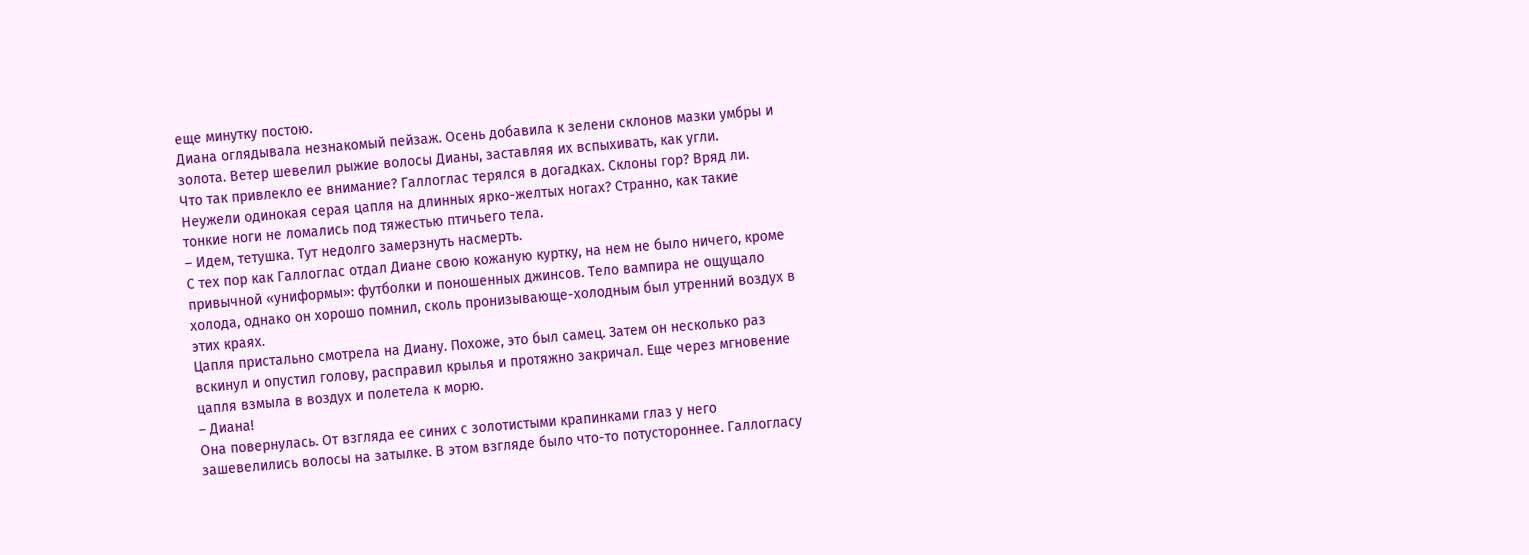еще минутку постою.
Диана оглядывала незнакомый пейзаж. Осень добавила к зелени склонов мазки умбры и золота. Ветер шевелил рыжие волосы Дианы, заставляя их вспыхивать, как угли.
Что так привлекло ее внимание? Галлоглас терялся в догадках. Склоны гор? Вряд ли. Неужели одинокая серая цапля на длинных ярко-желтых ногах? Странно, как такие тонкие ноги не ломались под тяжестью птичьего тела.
– Идем, тетушка. Тут недолго замерзнуть насмерть.
С тех пор как Галлоглас отдал Диане свою кожаную куртку, на нем не было ничего, кроме привычной «униформы»: футболки и поношенных джинсов. Тело вампира не ощущало холода, однако он хорошо помнил, сколь пронизывающе-холодным был утренний воздух в этих краях.
Цапля пристально смотрела на Диану. Похоже, это был самец. Затем он несколько раз вскинул и опустил голову, расправил крылья и протяжно закричал. Еще через мгновение цапля взмыла в воздух и полетела к морю.
– Диана!
Она повернулась. От взгляда ее синих с золотистыми крапинками глаз у него зашевелились волосы на затылке. В этом взгляде было что-то потустороннее. Галлогласу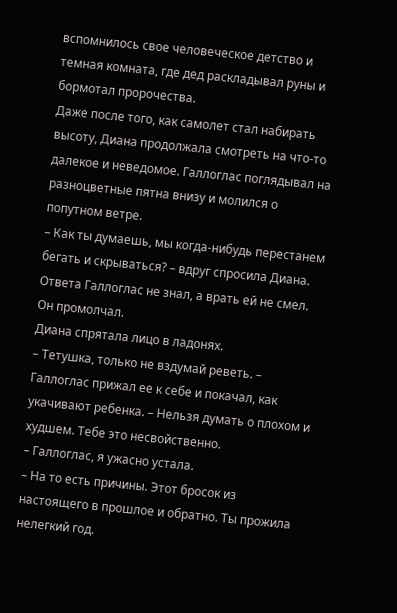вспомнилось свое человеческое детство и темная комната, где дед раскладывал руны и бормотал пророчества.
Даже после того, как самолет стал набирать высоту, Диана продолжала смотреть на что-то далекое и неведомое. Галлоглас поглядывал на разноцветные пятна внизу и молился о попутном ветре.
– Как ты думаешь, мы когда-нибудь перестанем бегать и скрываться? – вдруг спросила Диана.
Ответа Галлоглас не знал, а врать ей не смел. Он промолчал.
Диана спрятала лицо в ладонях.
– Тетушка, только не вздумай реветь. – Галлоглас прижал ее к себе и покачал, как укачивают ребенка. – Нельзя думать о плохом и худшем. Тебе это несвойственно.
– Галлоглас, я ужасно устала.
– На то есть причины. Этот бросок из настоящего в прошлое и обратно. Ты прожила нелегкий год.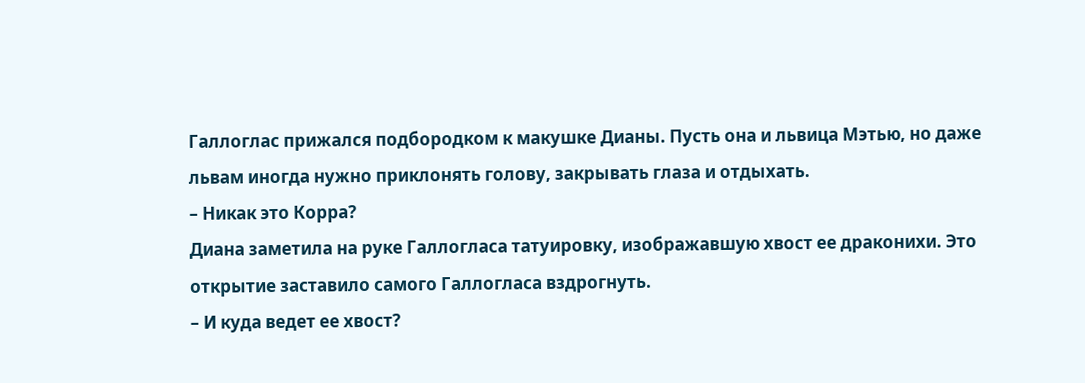Галлоглас прижался подбородком к макушке Дианы. Пусть она и львица Мэтью, но даже львам иногда нужно приклонять голову, закрывать глаза и отдыхать.
– Никак это Корра?
Диана заметила на руке Галлогласа татуировку, изображавшую хвост ее драконихи. Это открытие заставило самого Галлогласа вздрогнуть.
– И куда ведет ее хвост?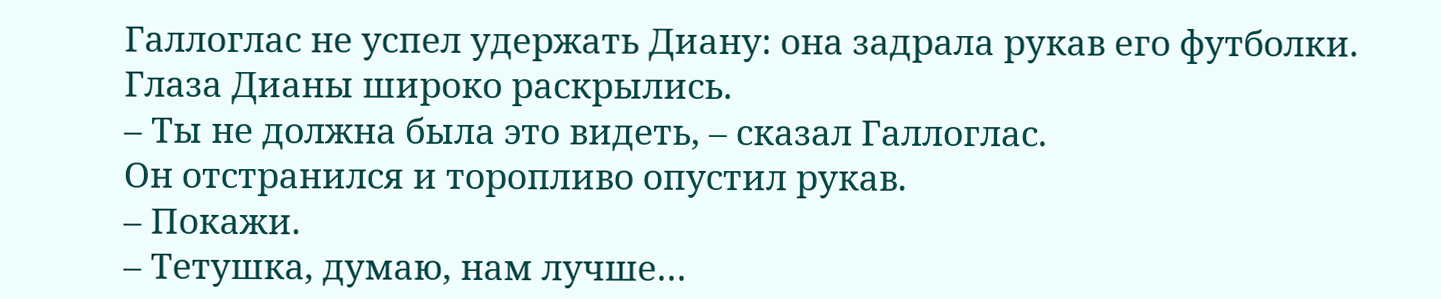Галлоглас не успел удержать Диану: она задрала рукав его футболки. Глаза Дианы широко раскрылись.
– Ты не должна была это видеть, – сказал Галлоглас.
Он отстранился и торопливо опустил рукав.
– Покажи.
– Тетушка, думаю, нам лучше…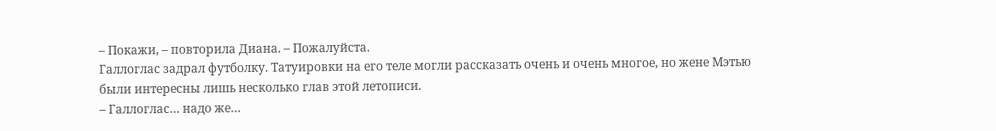– Покажи, – повторила Диана. – Пожалуйста.
Галлоглас задрал футболку. Татуировки на его теле могли рассказать очень и очень многое, но жене Мэтью были интересны лишь несколько глав этой летописи.
– Галлоглас… надо же…